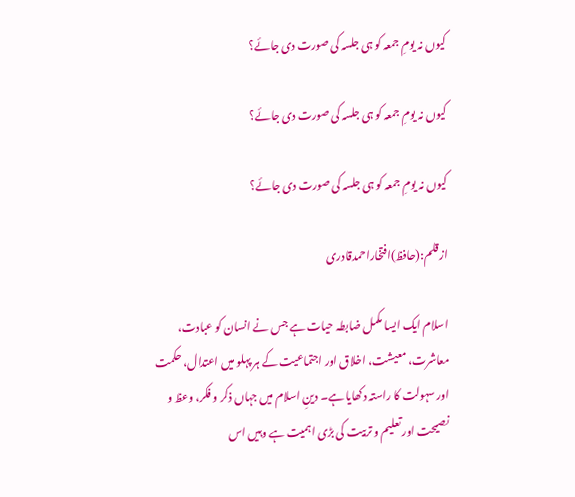کیوں نہ یومِ جمعہ کو ہی جلسہ کی صورت دی جائے؟

کیوں نہ یومِ جمعہ کو ہی جلسہ کی صورت دی جائے؟

کیوں نہ یومِ جمعہ کو ہی جلسہ کی صورت دی جائے؟

ازقلم:(حافظ)افتخاراحمدقادری

اسلام ایک ایسا مکمل ضابطہ حیات ہے جس نے انسان کو عبادت، معاشرت، معیشت، اخلاق اور اجتماعیت کے ہر پہلو میں اعتدال، حکمت اور سہولت کا راستہ دکھایا ہے۔ دینِ اسلام میں جہاں ذکر و فکر، وعظ و نصیحت اور تعلیم و تربیت کی بڑی اہمیت ہے وہیں اس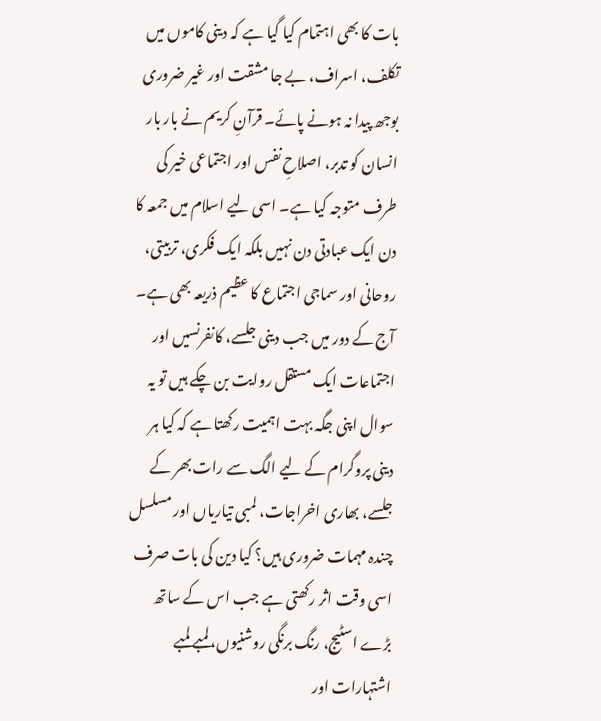بات کا بھی اہتمام کیا گیا ہے کہ دینی کاموں میں تکلف، اسراف، بے جا مشقت اور غیر ضروری بوجھ پیدا نہ ہونے پائے۔ قرآنِ کریم نے بار بار انسان کو تدبر، اصلاحِ نفس اور اجتماعی خیر کی طرف متوجہ کیا ہے۔ اسی لیے اسلام میں جمعہ کا دن ایک عبادتی دن نہیں بلکہ ایک فکری، تربیتی، روحانی اور سماجی اجتماع کا عظیم ذریعہ بھی ہے۔ آج کے دور میں جب دینی جلسے، کانفرنسیں اور اجتماعات ایک مستقل روایت بن چکے ہیں تو یہ سوال اپنی جگہ بہت اہمیت رکھتا ہے کہ کیا ہر دینی پروگرام کے لیے الگ سے رات بھر کے جلسے، بھاری اخراجات، لمبی تیاریاں اور مسلسل چندہ مہمات ضروری ہیں؟ کیا دین کی بات صرف اسی وقت اثر رکھتی ہے جب اس کے ساتھ بڑے اسٹیج، رنگ برنگی روشنیوں، لمبے لمبے اشتہارات اور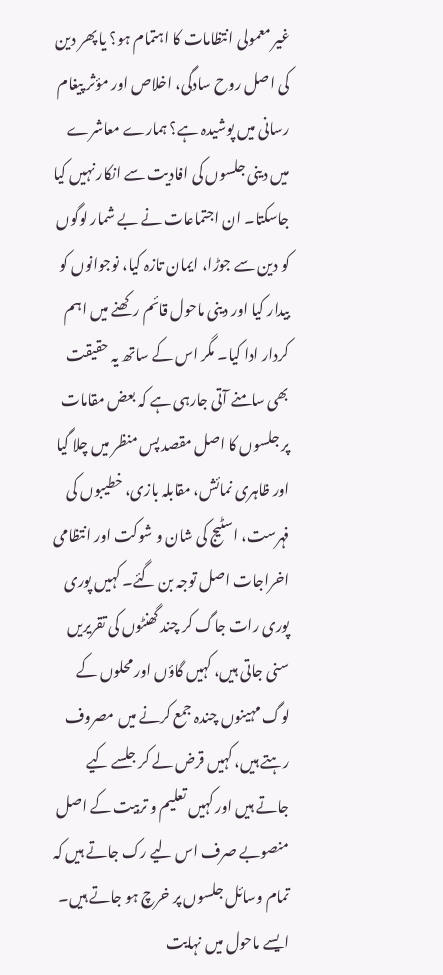غیر معمولی انتظامات کا اہتمام ہو؟ یا پھر دین کی اصل روح سادگی، اخلاص اور مؤثر پیغام رسانی میں پوشیدہ ہے؟ ہمارے معاشرے میں دینی جلسوں کی افادیت سے انکار نہیں کیا جاسکتا۔ ان اجتماعات نے بے شمار لوگوں کو دین سے جوڑا، ایمان تازہ کیا، نوجوانوں کو بیدار کیا اور دینی ماحول قائم رکھنے میں اہم کردار ادا کیا۔ مگر اس کے ساتھ یہ حقیقت بھی سامنے آتی جارہی ہے کہ بعض مقامات پر جلسوں کا اصل مقصد پس منظر میں چلا گیا اور ظاہری نمائش، مقابلہ بازی، خطیبوں کی فہرست، اسٹیج کی شان و شوکت اور انتظامی اخراجات اصل توجہ بن گئے۔ کہیں پوری پوری رات جاگ کر چند گھنٹوں کی تقریریں سنی جاتی ہیں، کہیں گاؤں اور محلوں کے لوگ مہینوں چندہ جمع کرنے میں مصروف رہتے ہیں، کہیں قرض لے کر جلسے کیے جاتے ہیں اور کہیں تعلیم و تربیت کے اصل منصوبے صرف اس لیے رک جاتے ہیں کہ تمام وسائل جلسوں پر خرچ ہو جاتے ہیں۔ ایسے ماحول میں نہایت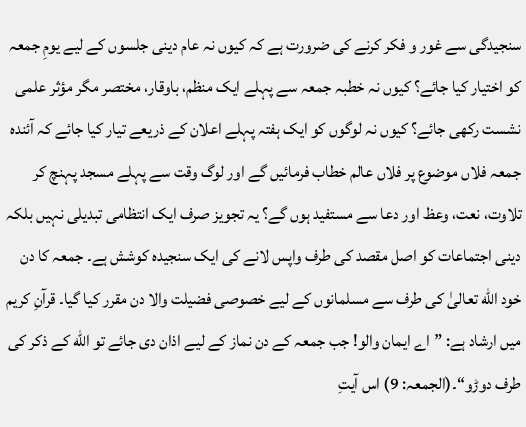سنجیدگی سے غور و فکر کرنے کی ضرورت ہے کہ کیوں نہ عام دینی جلسوں کے لیے یومِ جمعہ کو اختیار کیا جائے؟ کیوں نہ خطبہ جمعہ سے پہلے ایک منظم، باوقار، مختصر مگر مؤثر علمی نشست رکھی جائے؟ کیوں نہ لوگوں کو ایک ہفتہ پہلے اعلان کے ذریعے تیار کیا جائے کہ آئندہ جمعہ فلاں موضوع پر فلاں عالم خطاب فرمائیں گے اور لوگ وقت سے پہلے مسجد پہنچ کر تلاوت، نعت، وعظ اور دعا سے مستفید ہوں گے؟ یہ تجویز صرف ایک انتظامی تبدیلی نہیں بلکہ دینی اجتماعات کو اصل مقصد کی طرف واپس لانے کی ایک سنجیدہ کوشش ہے۔ جمعہ کا دن خود الله تعالیٰ کی طرف سے مسلمانوں کے لیے خصوصی فضیلت والا دن مقرر کیا گیا۔ قرآنِ کریم میں ارشاد ہے: ”اے ایمان والو! جب جمعہ کے دن نماز کے لیے اذان دی جائے تو الله کے ذکر کی طرف دوڑو“۔(الجمعہ: 9) اس آیتِ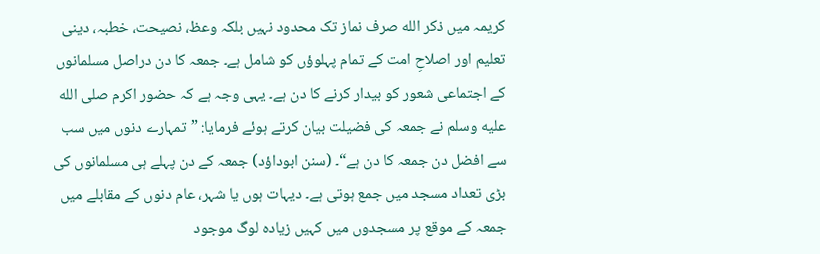کریمہ میں ذکر الله صرف نماز تک محدود نہیں بلکہ وعظ، نصیحت، خطبہ، دینی تعلیم اور اصلاحِ امت کے تمام پہلوؤں کو شامل ہے۔ جمعہ کا دن دراصل مسلمانوں کے اجتماعی شعور کو بیدار کرنے کا دن ہے۔ یہی وجہ ہے کہ حضور اکرم صلى الله عليه وسلم نے جمعہ کی فضیلت بیان کرتے ہوئے فرمایا: ”تمہارے دنوں میں سب سے افضل دن جمعہ کا دن ہے“۔ (سنن ابوداؤد) جمعہ کے دن پہلے ہی مسلمانوں کی بڑی تعداد مسجد میں جمع ہوتی ہے۔ دیہات ہوں یا شہر، عام دنوں کے مقابلے میں جمعہ کے موقع پر مسجدوں میں کہیں زیادہ لوگ موجود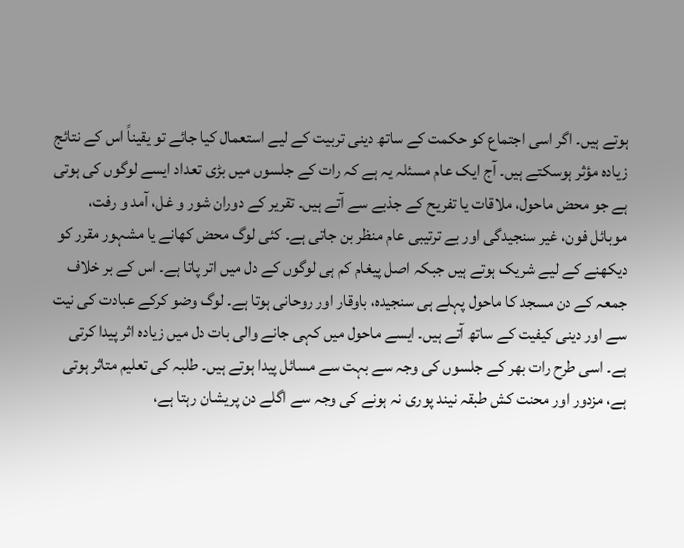ہوتے ہیں۔ اگر اسی اجتماع کو حکمت کے ساتھ دینی تربیت کے لیے استعمال کیا جائے تو یقیناً اس کے نتائج زیادہ مؤثر ہوسکتے ہیں۔ آج ایک عام مسئلہ یہ ہے کہ رات کے جلسوں میں بڑی تعداد ایسے لوگوں کی ہوتی ہے جو محض ماحول، ملاقات یا تفریح کے جذبے سے آتے ہیں۔ تقریر کے دوران شور و غل، آمد و رفت، موبائل فون، غیر سنجیدگی اور بے ترتیبی عام منظر بن جاتی ہے۔ کئی لوگ محض کھانے یا مشہور مقرر کو دیکھنے کے لیے شریک ہوتے ہیں جبکہ اصل پیغام کم ہی لوگوں کے دل میں اتر پاتا ہے۔ اس کے بر خلاف جمعہ کے دن مسجد کا ماحول پہلے ہی سنجیدہ، باوقار اور روحانی ہوتا ہے۔ لوگ وضو کرکے عبادت کی نیت سے اور دینی کیفیت کے ساتھ آتے ہیں۔ ایسے ماحول میں کہی جانے والی بات دل میں زیادہ اثر پیدا کرتی ہے۔ اسی طرح رات بھر کے جلسوں کی وجہ سے بہت سے مسائل پیدا ہوتے ہیں۔ طلبہ کی تعلیم متاثر ہوتی ہے، مزدور اور محنت کش طبقہ نیند پوری نہ ہونے کی وجہ سے اگلے دن پریشان رہتا ہے،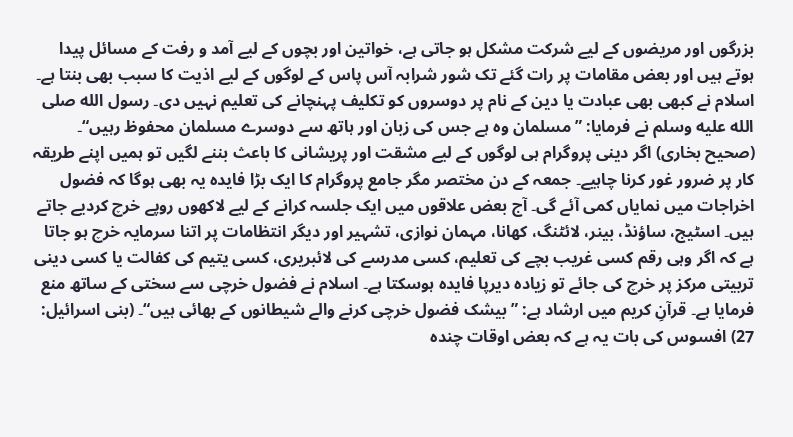بزرگوں اور مریضوں کے لیے شرکت مشکل ہو جاتی ہے، خواتین اور بچوں کے لیے آمد و رفت کے مسائل پیدا ہوتے ہیں اور بعض مقامات پر رات گئے تک شور شرابہ آس پاس کے لوگوں کے لیے اذیت کا سبب بھی بنتا ہے۔ اسلام نے کبھی بھی عبادت یا دین کے نام پر دوسروں کو تکلیف پہنچانے کی تعلیم نہیں دی۔ رسول الله صلى الله عليه وسلم نے فرمایا: ”مسلمان وہ ہے جس کی زبان اور ہاتھ سے دوسرے مسلمان محفوظ رہیں“۔ (صحیح بخاری) اگر دینی پروگرام ہی لوگوں کے لیے مشقت اور پریشانی کا باعث بننے لگیں تو ہمیں اپنے طریقہ کار پر ضرور غور کرنا چاہیے۔ جمعہ کے دن مختصر مگر جامع پروگرام کا ایک بڑا فایدہ یہ بھی ہوگا کہ فضول اخراجات میں نمایاں کمی آئے گی۔ آج بعض علاقوں میں ایک جلسہ کرانے کے لیے لاکھوں روپے خرچ کردیے جاتے ہیں۔ اسٹیج، ساؤنڈ، بینر، لائٹنگ، کھانا، مہمان نوازی، تشہیر اور دیگر انتظامات پر اتنا سرمایہ خرچ ہو جاتا ہے کہ اگر وہی رقم کسی غریب بچے کی تعلیم، کسی مدرسے کی لائبریری، کسی یتیم کی کفالت یا کسی دینی تربیتی مرکز پر خرچ کی جائے تو زیادہ دیرپا فایدہ ہوسکتا ہے۔ اسلام نے فضول خرچی سے سختی کے ساتھ منع فرمایا ہے۔ قرآنِ کریم میں ارشاد ہے: ” بیشک فضول خرچی کرنے والے شیطانوں کے بھائی ہیں“۔ (بنی اسرائیل: 27) افسوس کی بات یہ ہے کہ بعض اوقات چندہ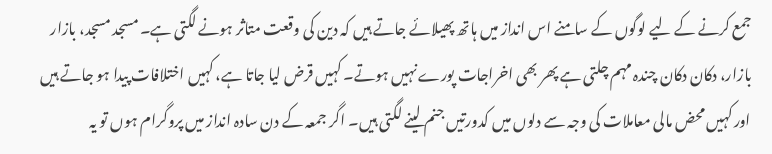جمع کرنے کے لیے لوگوں کے سامنے اس انداز میں ہاتھ پھیلائے جاتے ہیں کہ دین کی وقعت متاثر ہونے لگتی ہے۔ مسجد مسجد، بازار بازار، دکان دکان چندہ مہم چلتی ہے پھر بھی اخراجات پورے نہیں ہوتے۔ کہیں قرض لیا جاتا ہے، کہیں اختلافات پیدا ہو جاتے ہیں اور کہیں محض مالی معاملات کی وجہ سے دلوں میں کدورتیں جنم لینے لگتی ہیں۔ اگر جمعہ کے دن سادہ انداز میں پروگرام ہوں تو یہ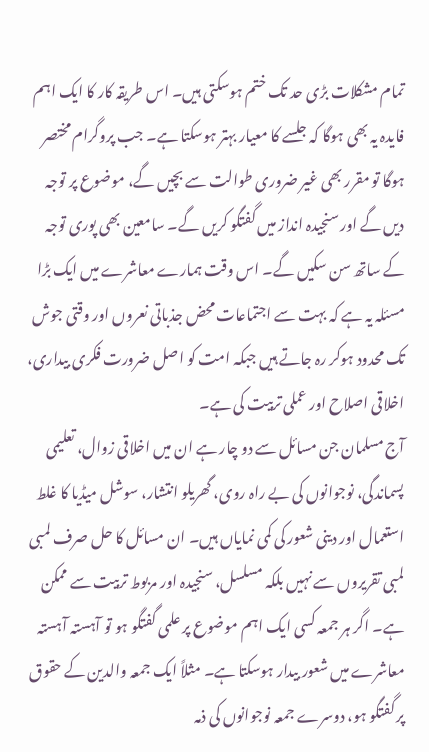تمام مشکلات بڑی حد تک ختم ہوسکتی ہیں۔ اس طریقہ کار کا ایک اہم فایدہ یہ بھی ہوگا کہ جلسے کا معیار بہتر ہوسکتا ہے۔ جب پروگرام مختصر ہوگا تو مقرر بھی غیر ضروری طوالت سے بچیں گے، موضوع پر توجہ دیں گے اور سنجیدہ انداز میں گفتگو کریں گے۔ سامعین بھی پوری توجہ کے ساتھ سن سکیں گے۔ اس وقت ہمارے معاشرے میں ایک بڑا مسئلہ یہ ہے کہ بہت سے اجتماعات محض جذباتی نعروں اور وقتی جوش تک محدود ہوکر رہ جاتے ہیں جبکہ امت کو اصل ضرورت فکری بیداری، اخلاقی اصلاح اور عملی تربیت کی ہے۔
آج مسلمان جن مسائل سے دو چار ہے ان میں اخلاقی زوال، تعلیمی پسماندگی، نوجوانوں کی بے راہ روی، گھریلو انتشار، سوشل میڈیا کا غلط استعمال اور دینی شعور کی کمی نمایاں ہیں۔ ان مسائل کا حل صرف لمبی لمبی تقریروں سے نہیں بلکہ مسلسل، سنجیدہ اور مربوط تربیت سے ممکن ہے۔ اگر ہر جمعہ کسی ایک اہم موضوع پر علمی گفتگو ہو تو آہستہ آہستہ معاشرے میں شعور بیدار ہوسکتا ہے۔ مثلاً ایک جمعہ والدین کے حقوق پر گفتگو ہو، دوسرے جمعہ نوجوانوں کی ذمہ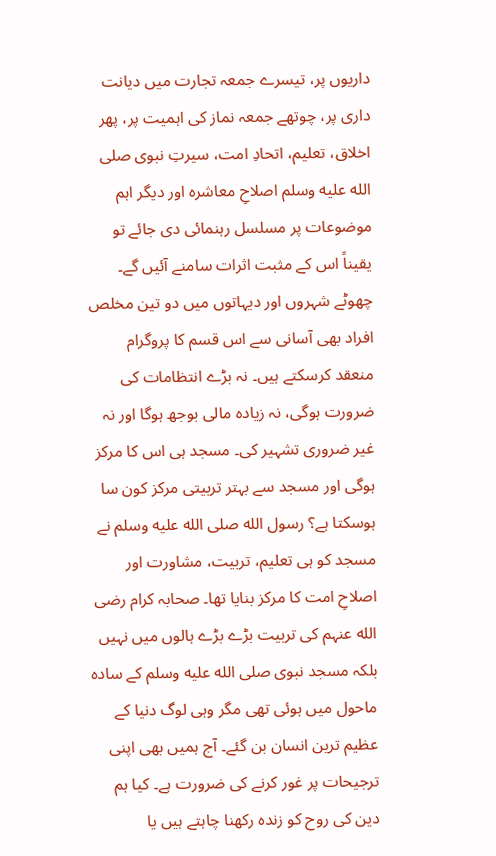داریوں پر، تیسرے جمعہ تجارت میں دیانت داری پر، چوتھے جمعہ نماز کی اہمیت پر، پھر اخلاق، تعلیم، اتحادِ امت، سیرتِ نبوی صلى الله عليه وسلم اصلاحِ معاشرہ اور دیگر اہم موضوعات پر مسلسل رہنمائی دی جائے تو یقیناً اس کے مثبت اثرات سامنے آئیں گے۔ چھوٹے شہروں اور دیہاتوں میں دو تین مخلص افراد بھی آسانی سے اس قسم کا پروگرام منعقد کرسکتے ہیں۔ نہ بڑے انتظامات کی ضرورت ہوگی، نہ زیادہ مالی بوجھ ہوگا اور نہ غیر ضروری تشہیر کی۔ مسجد ہی اس کا مرکز ہوگی اور مسجد سے بہتر تربیتی مرکز کون سا ہوسکتا ہے؟ رسول الله صلى الله عليه وسلم نے مسجد کو ہی تعلیم، تربیت، مشاورت اور اصلاحِ امت کا مرکز بنایا تھا۔ صحابہ کرام رضی الله عنہم کی تربیت بڑے بڑے ہالوں میں نہیں بلکہ مسجد نبوی صلى الله عليه وسلم کے سادہ ماحول میں ہوئی تھی مگر وہی لوگ دنیا کے عظیم ترین انسان بن گئے۔ آج ہمیں بھی اپنی ترجیحات پر غور کرنے کی ضرورت ہے۔ کیا ہم دین کی روح کو زندہ رکھنا چاہتے ہیں یا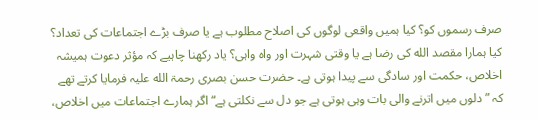صرف رسموں کو؟ کیا ہمیں واقعی لوگوں کی اصلاح مطلوب ہے یا صرف بڑے اجتماعات کی تعداد؟ کیا ہمارا مقصد الله کی رضا ہے یا وقتی شہرت اور واہ واہی؟ یاد رکھنا چاہیے کہ مؤثر دعوت ہمیشہ اخلاص، حکمت اور سادگی سے پیدا ہوتی ہے۔ حضرت حسن بصری رحمۃ الله علیہ فرمایا کرتے تھے کہ ”دلوں میں اترنے والی بات وہی ہوتی ہے جو دل سے نکلتی ہے“ اگر ہمارے اجتماعات میں اخلاص،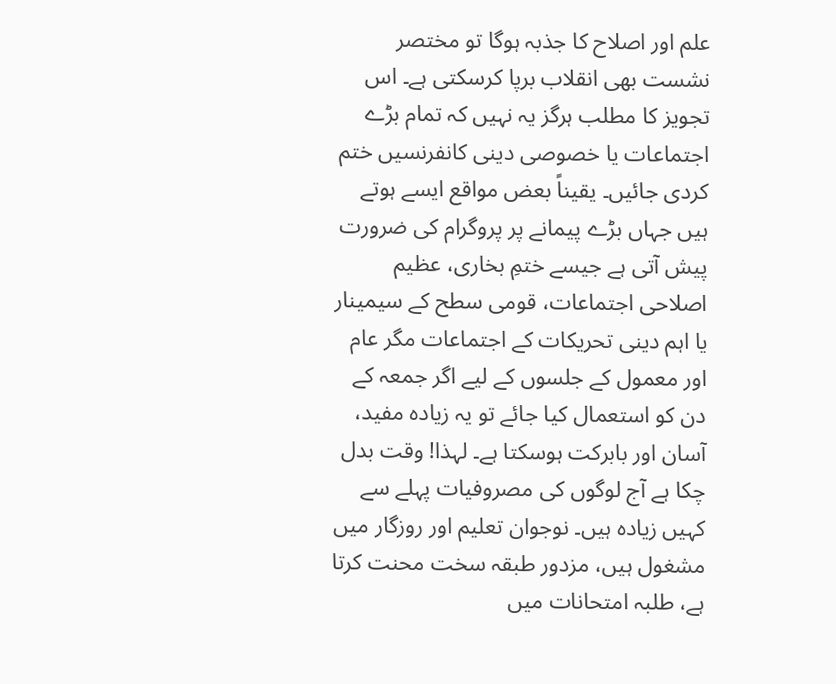علم اور اصلاح کا جذبہ ہوگا تو مختصر نشست بھی انقلاب برپا کرسکتی ہے۔ اس تجویز کا مطلب ہرگز یہ نہیں کہ تمام بڑے اجتماعات یا خصوصی دینی کانفرنسیں ختم کردی جائیں۔ یقیناً بعض مواقع ایسے ہوتے ہیں جہاں بڑے پیمانے پر پروگرام کی ضرورت پیش آتی ہے جیسے ختمِ بخاری، عظیم اصلاحی اجتماعات، قومی سطح کے سیمینار یا اہم دینی تحریکات کے اجتماعات مگر عام اور معمول کے جلسوں کے لیے اگر جمعہ کے دن کو استعمال کیا جائے تو یہ زیادہ مفید، آسان اور بابرکت ہوسکتا ہے۔ لہذا! وقت بدل چکا ہے آج لوگوں کی مصروفیات پہلے سے کہیں زیادہ ہیں۔ نوجوان تعلیم اور روزگار میں مشغول ہیں، مزدور طبقہ سخت محنت کرتا ہے، طلبہ امتحانات میں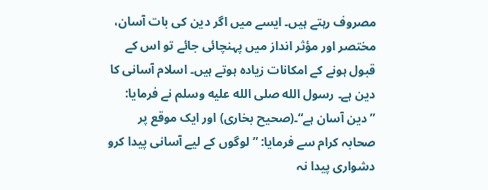مصروف رہتے ہیں۔ ایسے میں اگر دین کی بات آسان، مختصر اور مؤثر انداز میں پہنچائی جائے تو اس کے قبول ہونے کے امکانات زیادہ ہوتے ہیں۔ اسلام آسانی کا دین ہے۔ رسول الله صلى الله عليه وسلم نے فرمایا: ”دین آسان ہے“۔(صحیح بخاری) اور ایک موقع پر صحابہ کرام سے فرمایا: ”لوگوں کے لیے آسانی پیدا کرو دشواری پیدا نہ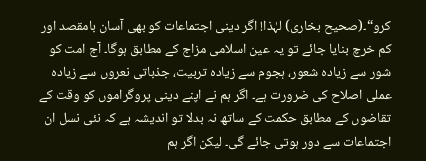کرو“۔(صحیح بخاری) لہٰذا! اگر دینی اجتماعات کو بھی آسان بامقصد اور کم خرچ بنایا جائے تو یہ عین اسلامی مزاج کے مطابق ہوگا۔ آج امت کو شور سے زیادہ شعور، ہجوم سے زیادہ تربیت، جذباتی نعروں سے زیادہ عملی اصلاح کی ضرورت ہے۔ اگر ہم نے اپنے دینی پروگراموں کو وقت کے تقاضوں کے مطابق حکمت کے ساتھ نہ بدلا تو اندیشہ ہے کہ نئی نسل ان اجتماعات سے دور ہوتی جائے گی۔ لیکن اگر ہم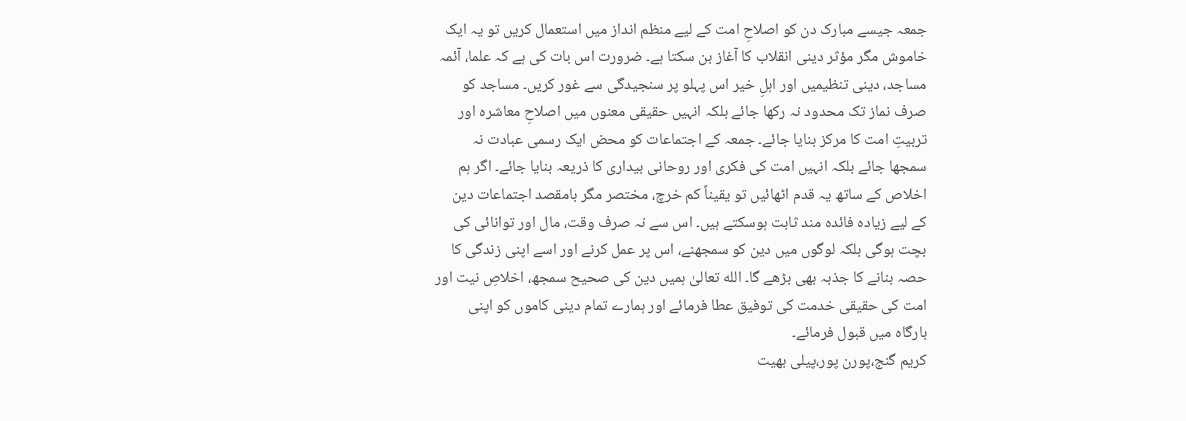جمعہ جیسے مبارک دن کو اصلاحِ امت کے لیے منظم انداز میں استعمال کریں تو یہ ایک خاموش مگر مؤثر دینی انقلاب کا آغاز بن سکتا ہے۔ ضرورت اس بات کی ہے کہ علما، آئمہ مساجد، دینی تنظیمیں اور اہلِ خیر اس پہلو پر سنجیدگی سے غور کریں۔ مساجد کو صرف نماز تک محدود نہ رکھا جائے بلکہ انہیں حقیقی معنوں میں اصلاحِ معاشرہ اور تربیتِ امت کا مرکز بنایا جائے۔ جمعہ کے اجتماعات کو محض ایک رسمی عبادت نہ سمجھا جائے بلکہ انہیں امت کی فکری اور روحانی بیداری کا ذریعہ بنایا جائے۔ اگر ہم اخلاص کے ساتھ یہ قدم اٹھائیں تو یقیناً کم خرچ، مختصر مگر بامقصد اجتماعات دین کے لیے زیادہ فائدہ مند ثابت ہوسکتے ہیں۔ اس سے نہ صرف وقت، مال اور توانائی کی بچت ہوگی بلکہ لوگوں میں دین کو سمجھنے، اس پر عمل کرنے اور اسے اپنی زندگی کا حصہ بنانے کا جذبہ بھی بڑھے گا۔ الله تعالیٰ ہمیں دین کی صحیح سمجھ، اخلاصِ نیت اور امت کی حقیقی خدمت کی توفیق عطا فرمائے اور ہمارے تمام دینی کاموں کو اپنی بارگاہ میں قبول فرمائے۔
کریم گنج،پورن پور،پیلی بھیت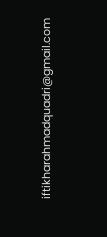iftikharahmadquadri@gmail.com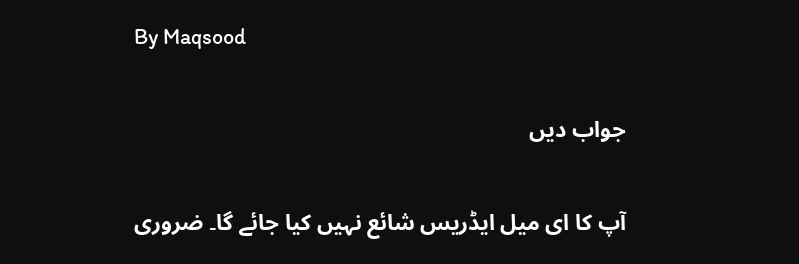By Maqsood

جواب دیں

آپ کا ای میل ایڈریس شائع نہیں کیا جائے گا۔ ضروری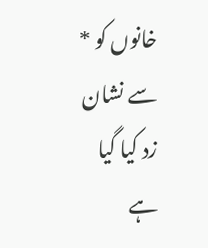خانوں کو * سے نشان زد کیا گیا ہے